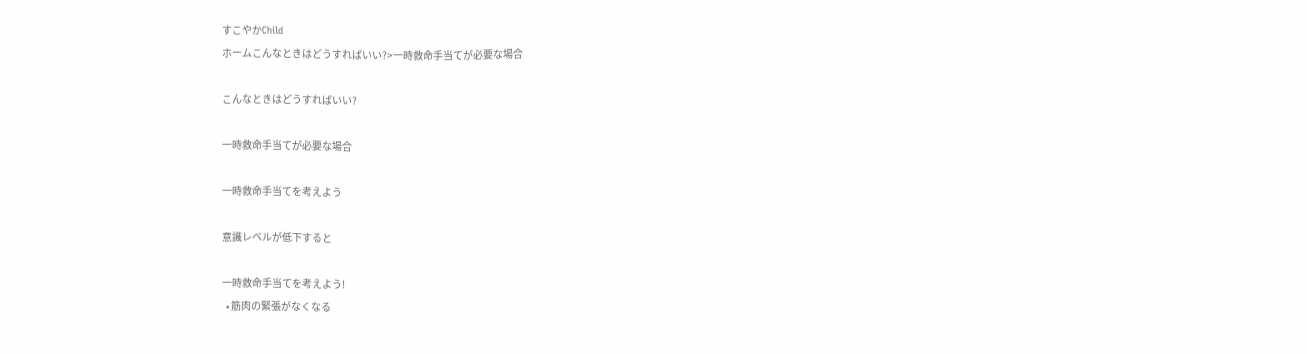すこやかChild
ホームこんなときはどうすればいい?>一時救命手当てが必要な場合

こんなときはどうすればいい?

一時救命手当てが必要な場合

一時救命手当てを考えよう

意識レベルが低下すると

一時救命手当てを考えよう!
  • 筋肉の緊張がなくなる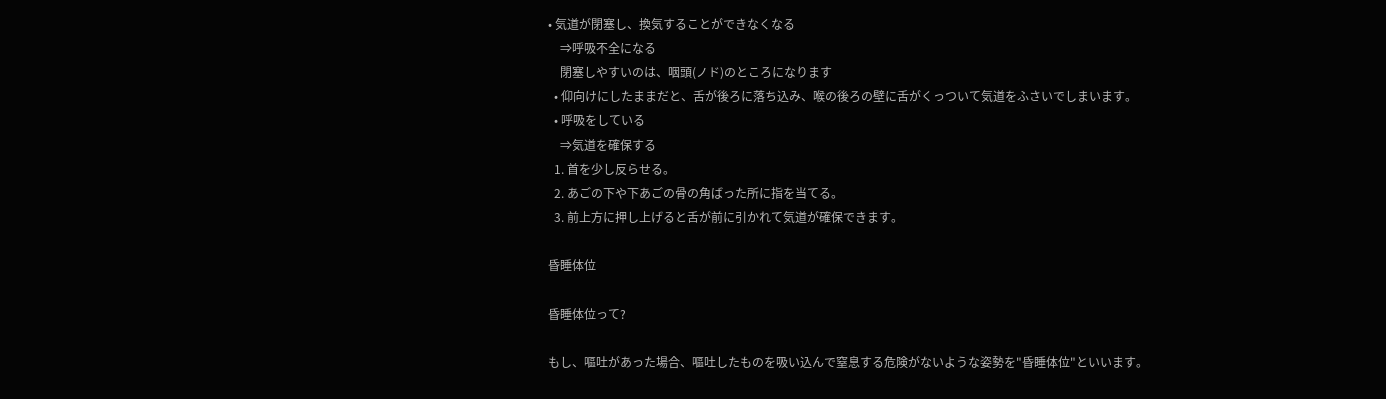• 気道が閉塞し、換気することができなくなる
    ⇒呼吸不全になる
    閉塞しやすいのは、咽頭(ノド)のところになります
  • 仰向けにしたままだと、舌が後ろに落ち込み、喉の後ろの壁に舌がくっついて気道をふさいでしまいます。
  • 呼吸をしている
    ⇒気道を確保する
  1. 首を少し反らせる。
  2. あごの下や下あごの骨の角ばった所に指を当てる。
  3. 前上方に押し上げると舌が前に引かれて気道が確保できます。

昏睡体位

昏睡体位って?

もし、嘔吐があった場合、嘔吐したものを吸い込んで窒息する危険がないような姿勢を"昏睡体位"といいます。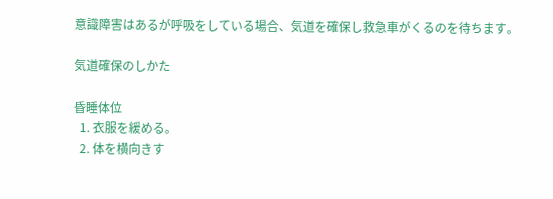意識障害はあるが呼吸をしている場合、気道を確保し救急車がくるのを待ちます。

気道確保のしかた

昏睡体位
  1. 衣服を緩める。
  2. 体を横向きす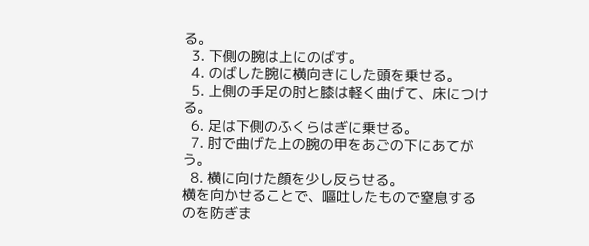る。
  3. 下側の腕は上にのばす。
  4. のばした腕に横向きにした頭を乗せる。
  5. 上側の手足の肘と膝は軽く曲げて、床につける。
  6. 足は下側のふくらはぎに乗せる。
  7. 肘で曲げた上の腕の甲をあごの下にあてがう。
  8. 横に向けた顔を少し反らせる。
横を向かせることで、嘔吐したもので窒息するのを防ぎま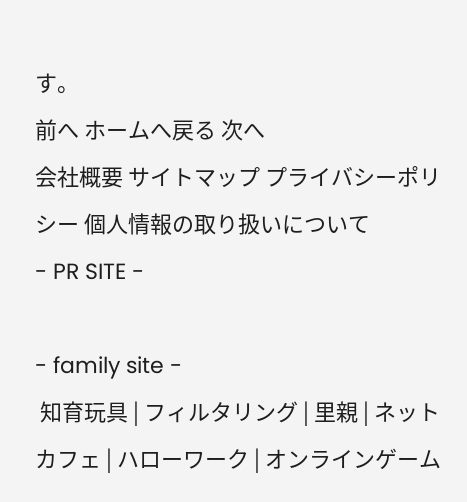す。
前へ ホームへ戻る 次へ
会社概要 サイトマップ プライバシーポリシー 個人情報の取り扱いについて
- PR SITE -

- family site -
 知育玩具 | フィルタリング | 里親 | ネットカフェ | ハローワーク | オンラインゲーム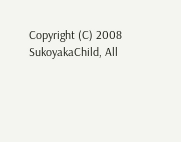Copyright (C) 2008 SukoyakaChild, All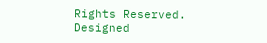Rights Reserved.
Designed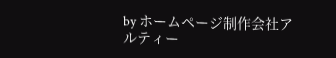by ホームページ制作会社アルティー